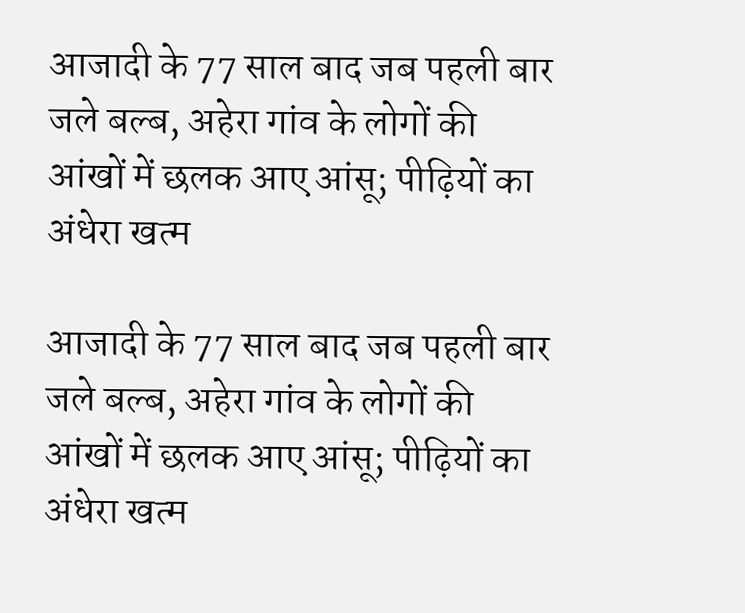आजादी के 77 साल बाद जब पहली बार जले बल्ब, अहेरा गांव के लोगों की आंखों में छलक आए आंसू; पीढ़ियों का अंधेरा खत्म

आजादी के 77 साल बाद जब पहली बार जले बल्ब, अहेरा गांव के लोगों की आंखों में छलक आए आंसू; पीढ़ियों का अंधेरा खत्म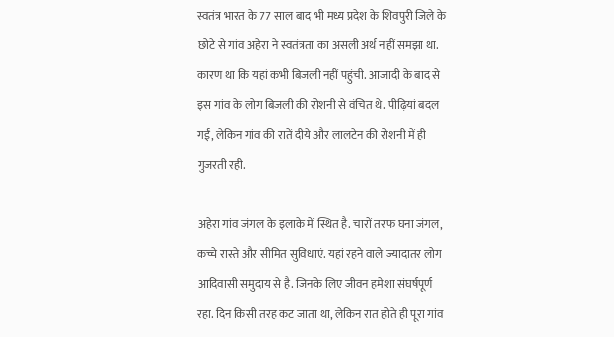स्वतंत्र भारत के 77 साल बाद भी मध्य प्रदेश के शिवपुरी जिले के छोटे से गांव अहेरा ने स्वतंत्रता का असली अर्थ नहीं समझा था. कारण था कि यहां कभी बिजली नहीं पहुंची. आजादी के बाद से इस गांव के लोग बिजली की रोशनी से वंचित थे. पीढ़ियां बदल गईं, लेकिन गांव की रातें दीये और लालटेन की रोशनी में ही गुजरती रही.

अहेरा गांव जंगल के इलाके में स्थित है. चारों तरफ घना जंगल, कच्चे रास्ते और सीमित सुविधाएं. यहां रहने वाले ज्यादातर लोग आदिवासी समुदाय से है. जिनके लिए जीवन हमेशा संघर्षपूर्ण रहा. दिन किसी तरह कट जाता था, लेकिन रात होते ही पूरा गांव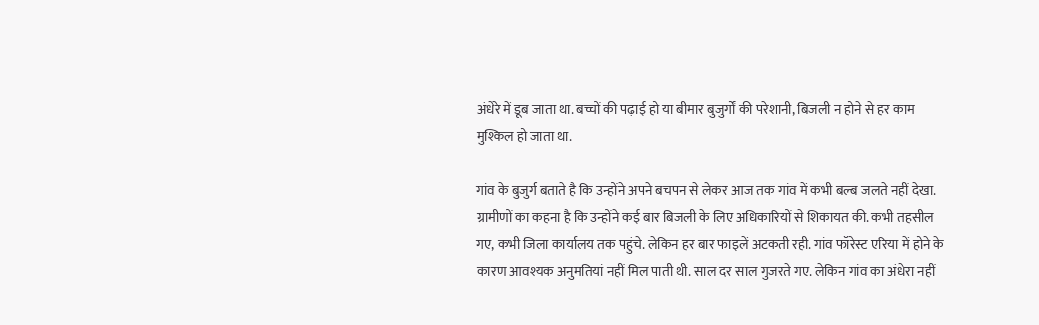अंधेरे में डूब जाता था. बच्चों की पढ़ाई हो या बीमार बुजुर्गों की परेशानी, बिजली न होने से हर काम मुश्किल हो जाता था.

गांव के बुजुर्ग बताते है कि उन्होंने अपने बचपन से लेकर आज तक गांव में कभी बल्ब जलते नहीं देखा. ग्रामीणों का कहना है कि उन्होंने कई बार बिजली के लिए अधिकारियों से शिकायत की. कभी तहसील गए, कभी जिला कार्यालय तक पहुंचे. लेकिन हर बार फाइलें अटकती रही. गांव फॉरेस्ट एरिया में होने के कारण आवश्यक अनुमतियां नहीं मिल पाती थी. साल दर साल गुजरते गए. लेकिन गांव का अंधेरा नहीं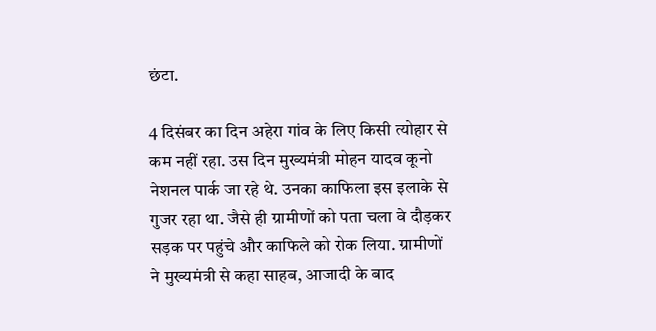छंटा.

4 दिसंबर का दिन अहेरा गांव के लिए किसी त्योहार से कम नहीं रहा. उस दिन मुख्यमंत्री मोहन यादव कूनो नेशनल पार्क जा रहे थे. उनका काफिला इस इलाके से गुजर रहा था. जैसे ही ग्रामीणों को पता चला वे दौड़कर सड़क पर पहुंचे और काफिले को रोक लिया. ग्रामीणों ने मुख्यमंत्री से कहा साहब, आजादी के बाद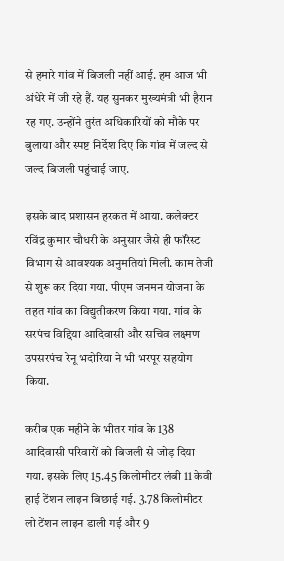से हमारे गांव में बिजली नहीं आई. हम आज भी अंधेरे में जी रहे हैं. यह सुनकर मुख्यमंत्री भी हैरान रह गए. उन्होंने तुरंत अधिकारियों को मौके पर बुलाया और स्पष्ट निर्देश दिए कि गांव में जल्द से जल्द बिजली पहुंचाई जाए.

इसके बाद प्रशासन हरकत में आया. कलेक्टर रविंद्र कुमार चौधरी के अनुसार जैसे ही फॉरेस्ट विभाग से आवश्यक अनुमतियां मिली. काम तेजी से शुरू कर दिया गया. पीएम जनमन योजना के तहत गांव का विद्युतीकरण किया गया. गांव के सरपंच विद्दिया आदिवासी और सचिव लक्ष्मण उपसरपंच रेनू भदोरिया ने भी भरपूर सहयोग किया.

करीब एक महीने के भीतर गांव के 138 आदिवासी परिवारों को बिजली से जोड़ दिया गया. इसके लिए 15.45 किलोमीटर लंबी 11 केवी हाई टेंशन लाइन बिछाई गई. 3.78 किलोमीटर लो टेंशन लाइन डाली गई और 9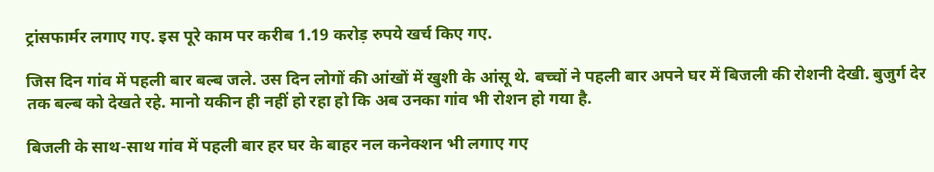ट्रांसफार्मर लगाए गए. इस पूरे काम पर करीब 1.19 करोड़ रुपये खर्च किए गए.

जिस दिन गांव में पहली बार बल्ब जले. उस दिन लोगों की आंखों में खुशी के आंसू थे. बच्चों ने पहली बार अपने घर में बिजली की रोशनी देखी. बुजुर्ग देर तक बल्ब को देखते रहे. मानो यकीन ही नहीं हो रहा हो कि अब उनका गांव भी रोशन हो गया है.

बिजली के साथ-साथ गांव में पहली बार हर घर के बाहर नल कनेक्शन भी लगाए गए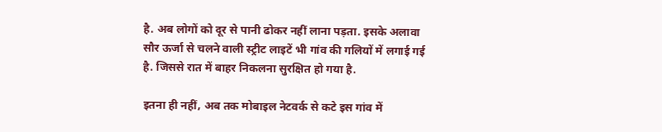है. अब लोगों को दूर से पानी ढोकर नहीं लाना पड़ता. इसके अलावा सौर ऊर्जा से चलने वाली स्ट्रीट लाइटें भी गांव की गलियों में लगाई गई है. जिससे रात में बाहर निकलना सुरक्षित हो गया है.

इतना ही नहीं, अब तक मोबाइल नेटवर्क से कटे इस गांव में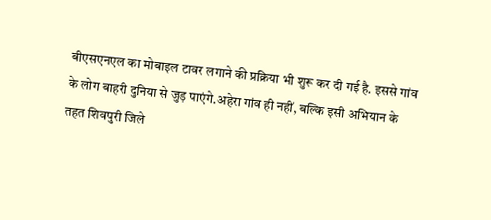बीएसएनएल का मोबाइल टावर लगाने की प्रक्रिया भी शुरू कर दी गई है. इससे गांव के लोग बाहरी दुनिया से जुड़ पाएंगे.अहेरा गांव ही नहीं, बल्कि इसी अभियान के तहत शिवपुरी जिले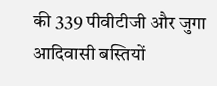की 339 पीवीटीजी और जुगा आदिवासी बस्तियों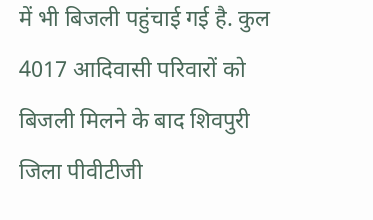में भी बिजली पहुंचाई गई है. कुल 4017 आदिवासी परिवारों को बिजली मिलने के बाद शिवपुरी जिला पीवीटीजी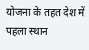योजना के तहत देश में पहला स्थान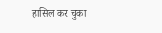हासिल कर चुका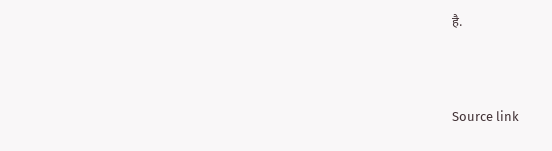है.



Source link